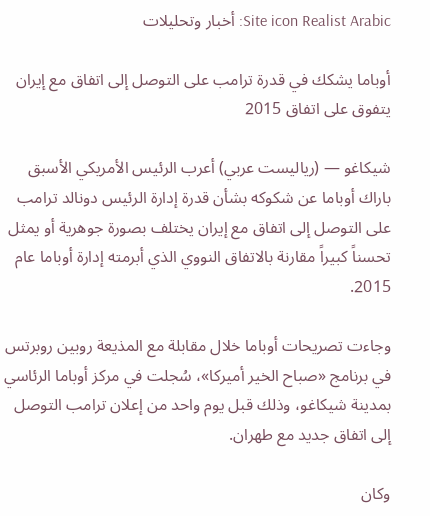Site icon Realist Arabic: أخبار وتحليلات

أوباما يشكك في قدرة ترامب على التوصل إلى اتفاق مع إيران يتفوق على اتفاق 2015

شيكاغو — (رياليست عربي) أعرب الرئيس الأمريكي الأسبق باراك أوباما عن شكوكه بشأن قدرة إدارة الرئيس دونالد ترامب على التوصل إلى اتفاق مع إيران يختلف بصورة جوهرية أو يمثل تحسناً كبيراً مقارنة بالاتفاق النووي الذي أبرمته إدارة أوباما عام 2015.

وجاءت تصريحات أوباما خلال مقابلة مع المذيعة روبين روبرتس في برنامج «صباح الخير أميركا»، سُجلت في مركز أوباما الرئاسي بمدينة شيكاغو، وذلك قبل يوم واحد من إعلان ترامب التوصل إلى اتفاق جديد مع طهران.

وكان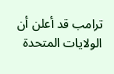ترامب قد أعلن أن الولايات المتحدة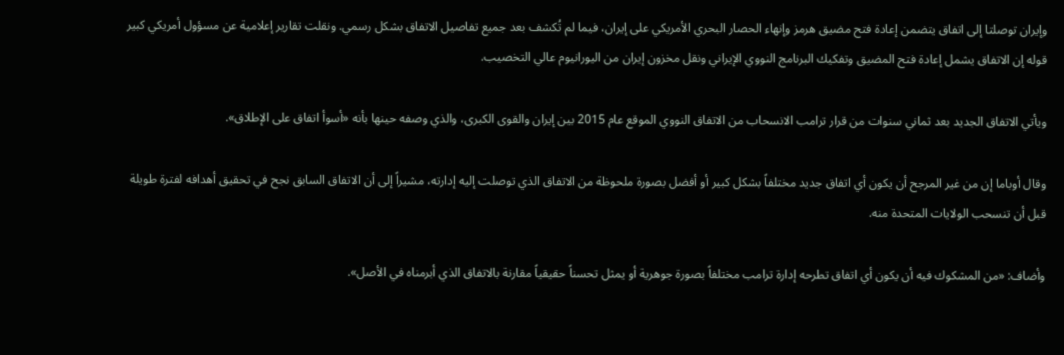وإيران توصلتا إلى اتفاق يتضمن إعادة فتح مضيق هرمز وإنهاء الحصار البحري الأمريكي على إيران، فيما لم تُكشف بعد جميع تفاصيل الاتفاق بشكل رسمي. ونقلت تقارير إعلامية عن مسؤول أمريكي كبير قوله إن الاتفاق يشمل إعادة فتح المضيق وتفكيك البرنامج النووي الإيراني ونقل مخزون إيران من اليورانيوم عالي التخصيب.

ويأتي الاتفاق الجديد بعد ثماني سنوات من قرار ترامب الانسحاب من الاتفاق النووي الموقع عام 2015 بين إيران والقوى الكبرى، والذي وصفه حينها بأنه «أسوأ اتفاق على الإطلاق».

وقال أوباما إن من غير المرجح أن يكون أي اتفاق جديد مختلفاً بشكل كبير أو أفضل بصورة ملحوظة من الاتفاق الذي توصلت إليه إدارته، مشيراً إلى أن الاتفاق السابق نجح في تحقيق أهدافه لفترة طويلة قبل أن تنسحب الولايات المتحدة منه.

وأضاف: «من المشكوك فيه أن يكون أي اتفاق تطرحه إدارة ترامب مختلفاً بصورة جوهرية أو يمثل تحسناً حقيقياً مقارنة بالاتفاق الذي أبرمناه في الأصل».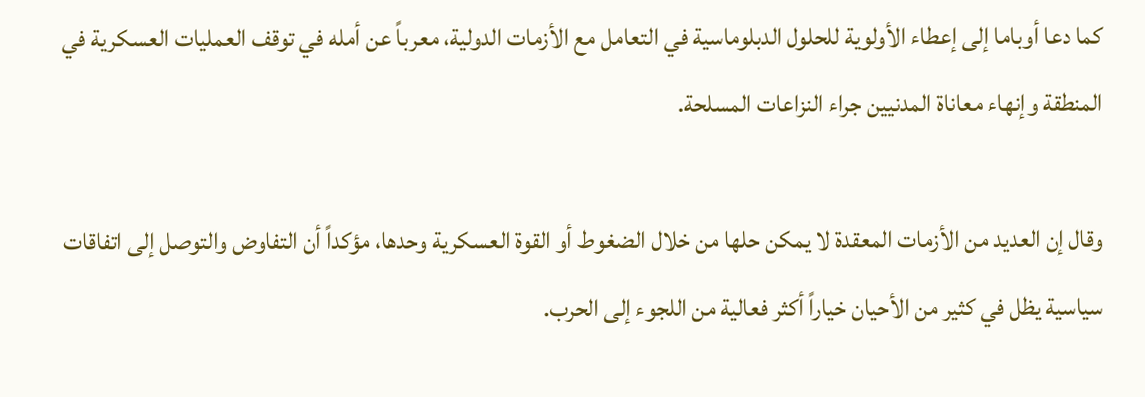كما دعا أوباما إلى إعطاء الأولوية للحلول الدبلوماسية في التعامل مع الأزمات الدولية، معرباً عن أمله في توقف العمليات العسكرية في المنطقة وإنهاء معاناة المدنيين جراء النزاعات المسلحة.

وقال إن العديد من الأزمات المعقدة لا يمكن حلها من خلال الضغوط أو القوة العسكرية وحدها، مؤكداً أن التفاوض والتوصل إلى اتفاقات سياسية يظل في كثير من الأحيان خياراً أكثر فعالية من اللجوء إلى الحرب.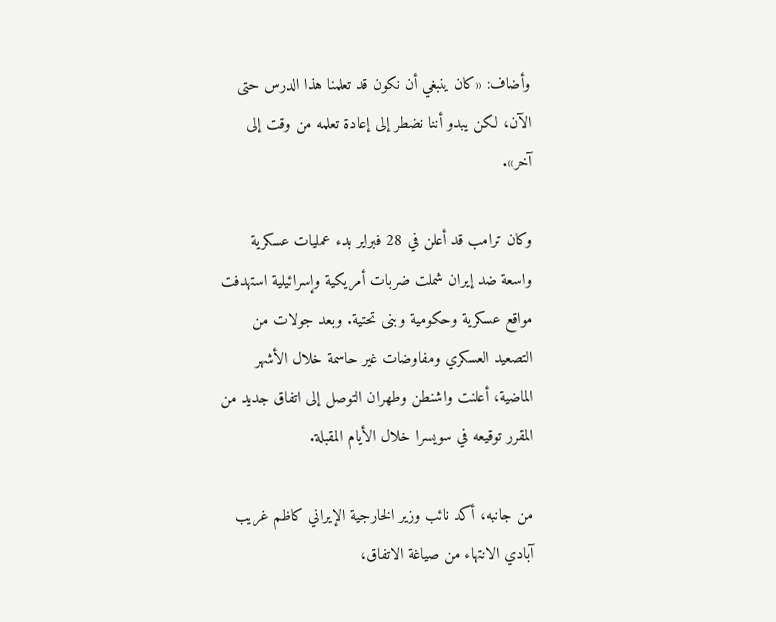وأضاف: «كان ينبغي أن نكون قد تعلمنا هذا الدرس حتى الآن، لكن يبدو أننا نضطر إلى إعادة تعلمه من وقت إلى آخر».

وكان ترامب قد أعلن في 28 فبراير بدء عمليات عسكرية واسعة ضد إيران شملت ضربات أمريكية وإسرائيلية استهدفت مواقع عسكرية وحكومية وبنى تحتية. وبعد جولات من التصعيد العسكري ومفاوضات غير حاسمة خلال الأشهر الماضية، أعلنت واشنطن وطهران التوصل إلى اتفاق جديد من المقرر توقيعه في سويسرا خلال الأيام المقبلة.

من جانبه، أكد نائب وزير الخارجية الإيراني كاظم غريب آبادي الانتهاء من صياغة الاتفاق،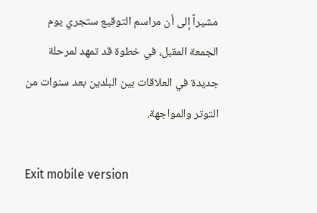مشيراً إلى أن مراسم التوقيع ستجري يوم الجمعة المقبل، في خطوة قد تمهد لمرحلة جديدة في العلاقات بين البلدين بعد سنوات من التوتر والمواجهة.

Exit mobile version